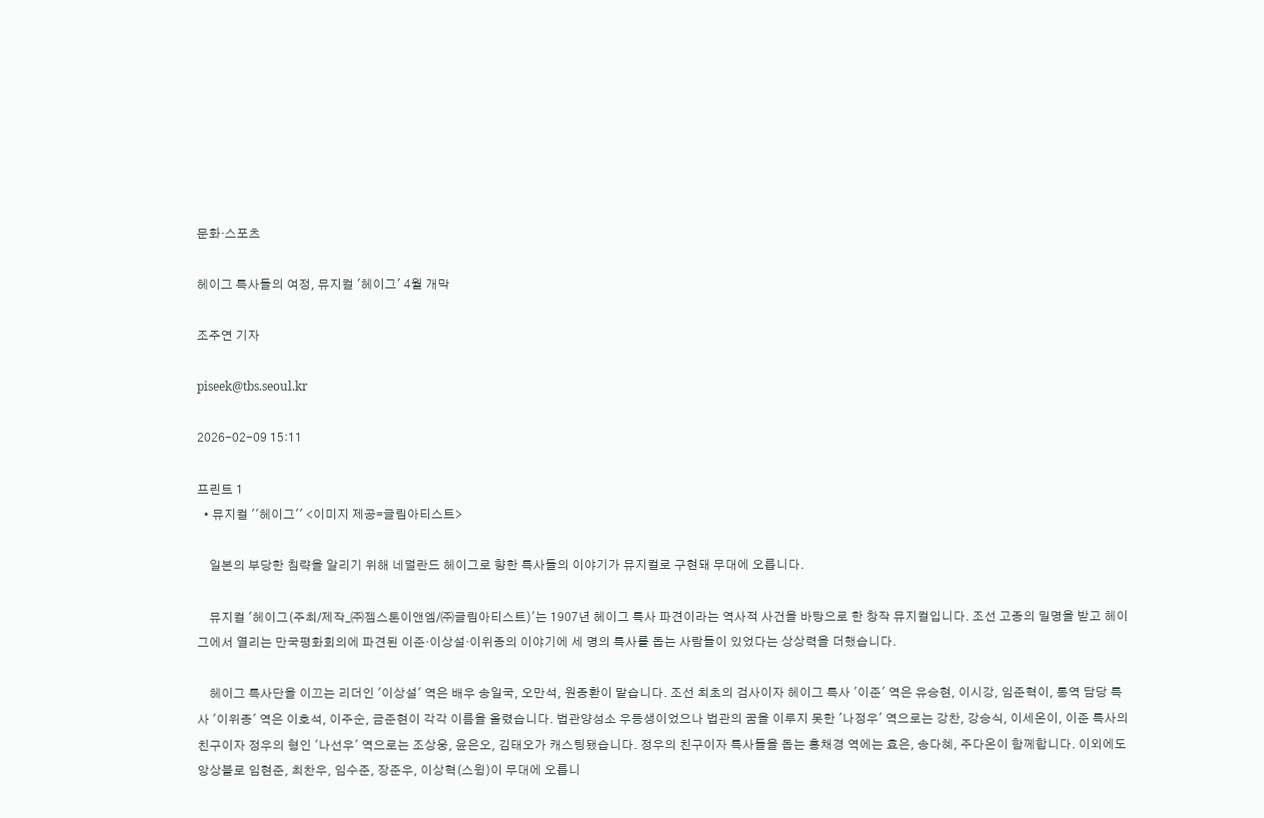문화·스포츠

헤이그 특사들의 여정, 뮤지컬 '헤이그' 4월 개막

조주연 기자

piseek@tbs.seoul.kr

2026-02-09 15:11

프린트 1
  • 뮤지컬 ''헤이그'' <이미지 제공=글림아티스트>

    일본의 부당한 침략을 알리기 위해 네덜란드 헤이그로 향한 특사들의 이야기가 뮤지컬로 구현돼 무대에 오릅니다.

    뮤지컬 '헤이그(주최/제작_㈜젬스톤이앤엠/㈜글림아티스트)'는 1907년 헤이그 특사 파견이라는 역사적 사건을 바탕으로 한 창작 뮤지컬입니다. 조선 고종의 밀명을 받고 헤이그에서 열리는 만국평화회의에 파견된 이준·이상설·이위종의 이야기에 세 명의 특사를 돕는 사람들이 있었다는 상상력을 더했습니다.

    헤이그 특사단을 이끄는 리더인 '이상설' 역은 배우 송일국, 오만석, 원종환이 맡습니다. 조선 최초의 검사이자 헤이그 특사 '이준' 역은 유승현, 이시강, 임준혁이, 통역 담당 특사 '이위종' 역은 이호석, 이주순, 금준현이 각각 이름을 올렸습니다. 법관양성소 우등생이었으나 법관의 꿈을 이루지 못한 '나정우' 역으로는 강찬, 강승식, 이세온이, 이준 특사의 친구이자 정우의 형인 '나선우' 역으로는 조상웅, 윤은오, 김태오가 캐스팅됐습니다. 정우의 친구이자 특사들을 돕는 홍채경 역에는 효은, 송다혜, 주다온이 함께합니다. 이외에도 앙상블로 임현준, 최찬우, 임수준, 장준우, 이상혁(스윙)이 무대에 오릅니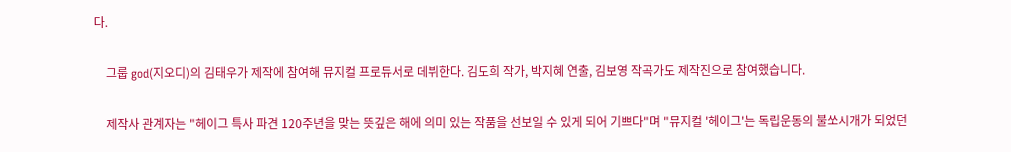다.

    그룹 god(지오디)의 김태우가 제작에 참여해 뮤지컬 프로듀서로 데뷔한다. 김도희 작가, 박지혜 연출, 김보영 작곡가도 제작진으로 참여했습니다.

    제작사 관계자는 "헤이그 특사 파견 120주년을 맞는 뜻깊은 해에 의미 있는 작품을 선보일 수 있게 되어 기쁘다"며 "뮤지컬 '헤이그'는 독립운동의 불쏘시개가 되었던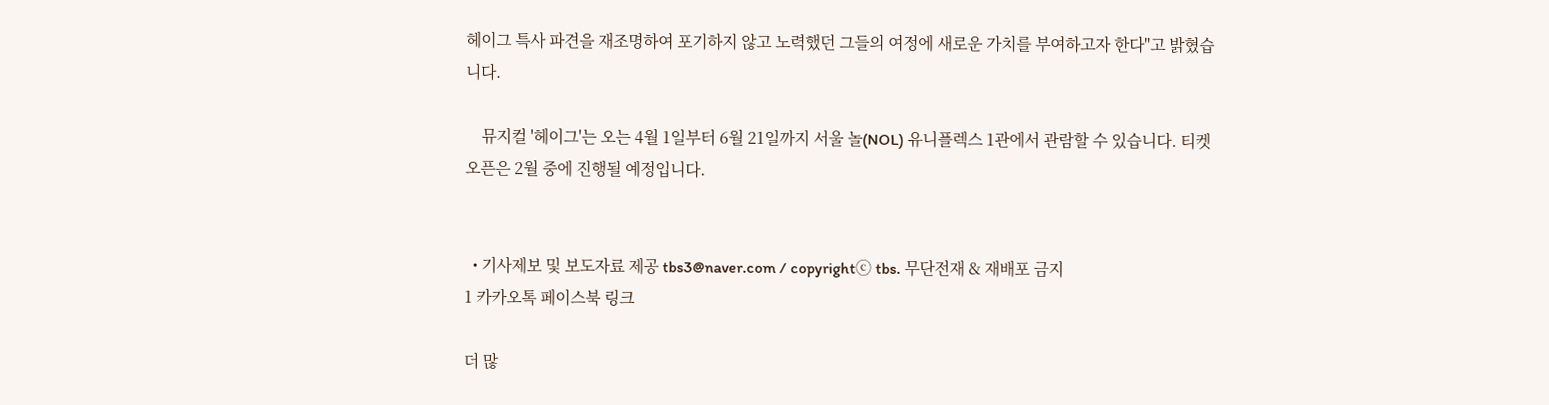헤이그 특사 파견을 재조명하여 포기하지 않고 노력했던 그들의 여정에 새로운 가치를 부여하고자 한다"고 밝혔습니다.

    뮤지컬 '헤이그'는 오는 4월 1일부터 6월 21일까지 서울 놀(NOL) 유니플렉스 1관에서 관람할 수 있습니다. 티켓 오픈은 2월 중에 진행될 예정입니다.


  • 기사제보 및 보도자료 제공 tbs3@naver.com / copyrightⓒ tbs. 무단전재 & 재배포 금지
1 카카오톡 페이스북 링크

더 많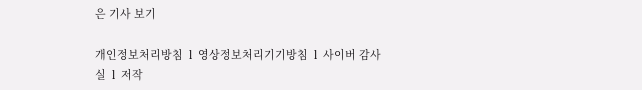은 기사 보기

개인정보처리방침  l  영상정보처리기기방침  l  사이버 감사실  l  저작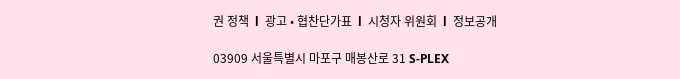권 정책  l  광고 • 협찬단가표  l  시청자 위원회  l  정보공개

03909 서울특별시 마포구 매봉산로 31 S-PLEX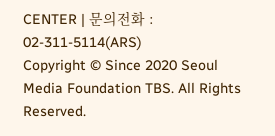CENTER | 문의전화 : 02-311-5114(ARS)
Copyright © Since 2020 Seoul Media Foundation TBS. All Rights Reserved.